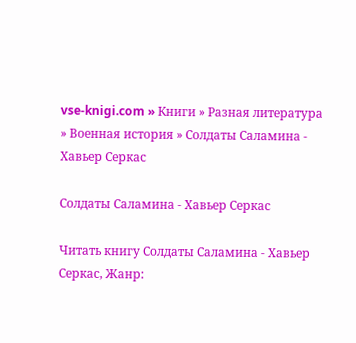vse-knigi.com » Книги » Разная литература » Военная история » Солдаты Саламина - Хавьер Серкас

Солдаты Саламина - Хавьер Серкас

Читать книгу Солдаты Саламина - Хавьер Серкас, Жанр: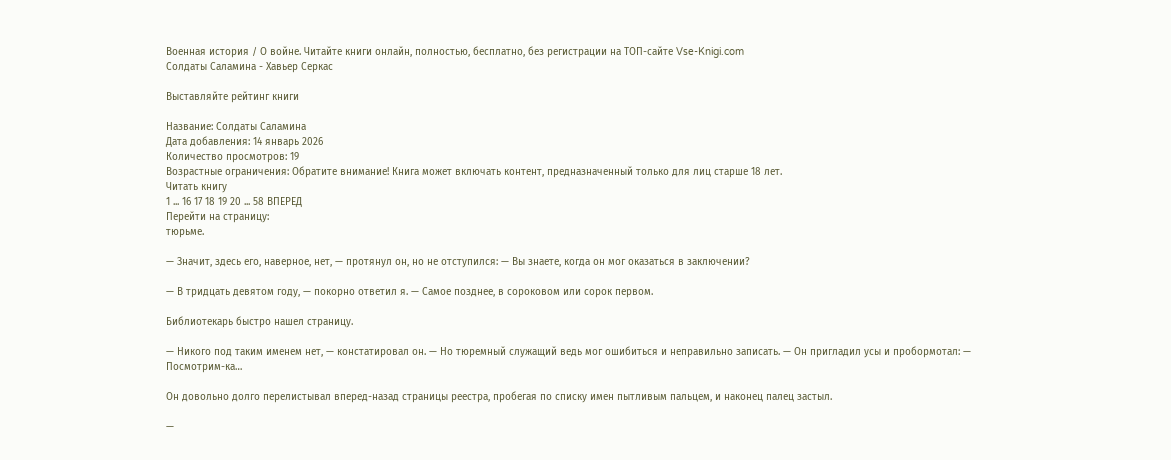Военная история / О войне. Читайте книги онлайн, полностью, бесплатно, без регистрации на ТОП-сайте Vse-Knigi.com
Солдаты Саламина - Хавьер Серкас

Выставляйте рейтинг книги

Название: Солдаты Саламина
Дата добавления: 14 январь 2026
Количество просмотров: 19
Возрастные ограничения: Обратите внимание! Книга может включать контент, предназначенный только для лиц старше 18 лет.
Читать книгу
1 ... 16 17 18 19 20 ... 58 ВПЕРЕД
Перейти на страницу:
тюрьме.

— Значит, здесь его, наверное, нет, — протянул он, но не отступился: — Вы знаете, когда он мог оказаться в заключении?

— В тридцать девятом году, — покорно ответил я. — Самое позднее, в сороковом или сорок первом.

Библиотекарь быстро нашел страницу.

— Никого под таким именем нет, — констатировал он. — Но тюремный служащий ведь мог ошибиться и неправильно записать. — Он пригладил усы и пробормотал: — Посмотрим-ка…

Он довольно долго перелистывал вперед-назад страницы реестра, пробегая по списку имен пытливым пальцем, и наконец палец застыл.

—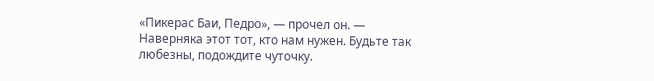«Пикерас Баи, Педро», — прочел он. — Наверняка этот тот, кто нам нужен. Будьте так любезны, подождите чуточку.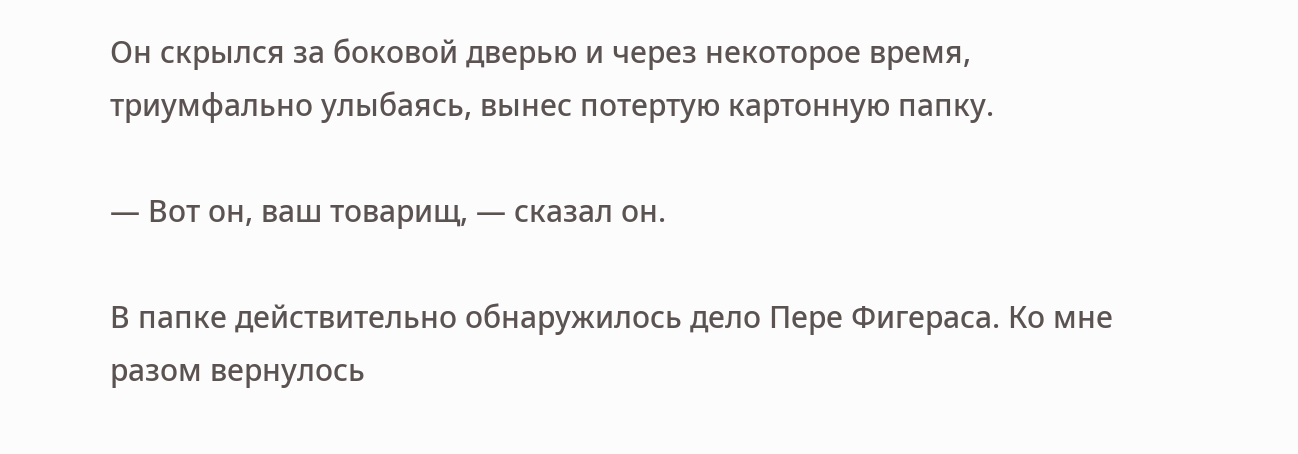Он скрылся за боковой дверью и через некоторое время, триумфально улыбаясь, вынес потертую картонную папку.

— Вот он, ваш товарищ, — сказал он.

В папке действительно обнаружилось дело Пере Фигераса. Ко мне разом вернулось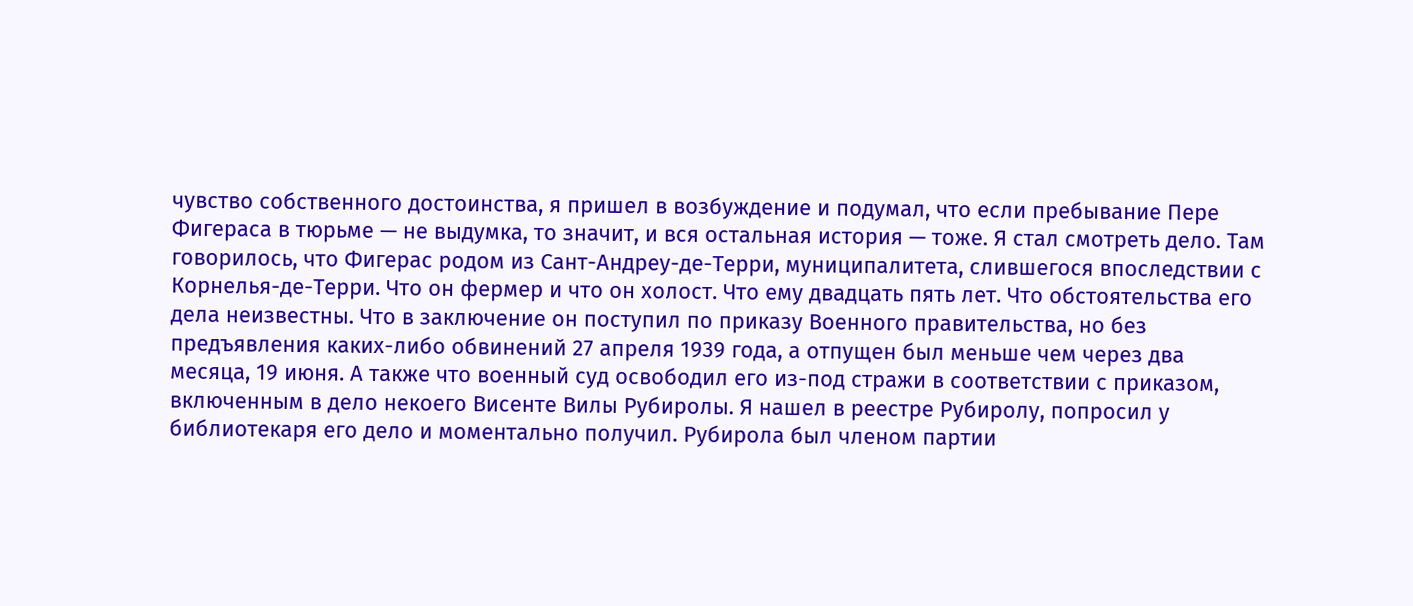чувство собственного достоинства, я пришел в возбуждение и подумал, что если пребывание Пере Фигераса в тюрьме — не выдумка, то значит, и вся остальная история — тоже. Я стал смотреть дело. Там говорилось, что Фигерас родом из Сант-Андреу-де-Терри, муниципалитета, слившегося впоследствии с Корнелья-де-Терри. Что он фермер и что он холост. Что ему двадцать пять лет. Что обстоятельства его дела неизвестны. Что в заключение он поступил по приказу Военного правительства, но без предъявления каких-либо обвинений 27 апреля 1939 года, а отпущен был меньше чем через два месяца, 19 июня. А также что военный суд освободил его из-под стражи в соответствии с приказом, включенным в дело некоего Висенте Вилы Рубиролы. Я нашел в реестре Рубиролу, попросил у библиотекаря его дело и моментально получил. Рубирола был членом партии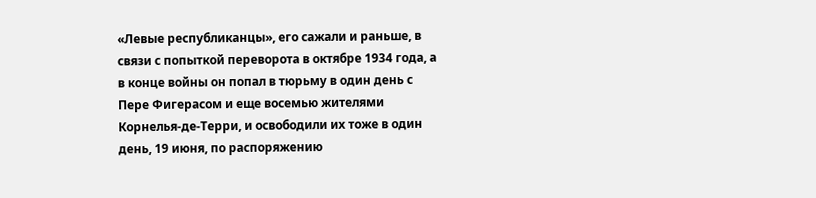«Левые республиканцы», его сажали и раньше, в связи с попыткой переворота в октябре 1934 года, а в конце войны он попал в тюрьму в один день с Пере Фигерасом и еще восемью жителями Корнелья-де-Терри, и освободили их тоже в один день, 19 июня, по распоряжению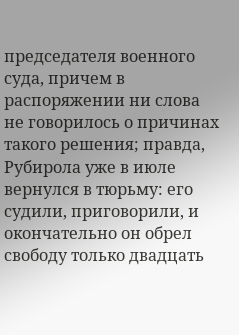председателя военного суда, причем в распоряжении ни слова не говорилось о причинах такого решения; правда, Рубирола уже в июле вернулся в тюрьму: его судили, приговорили, и окончательно он обрел свободу только двадцать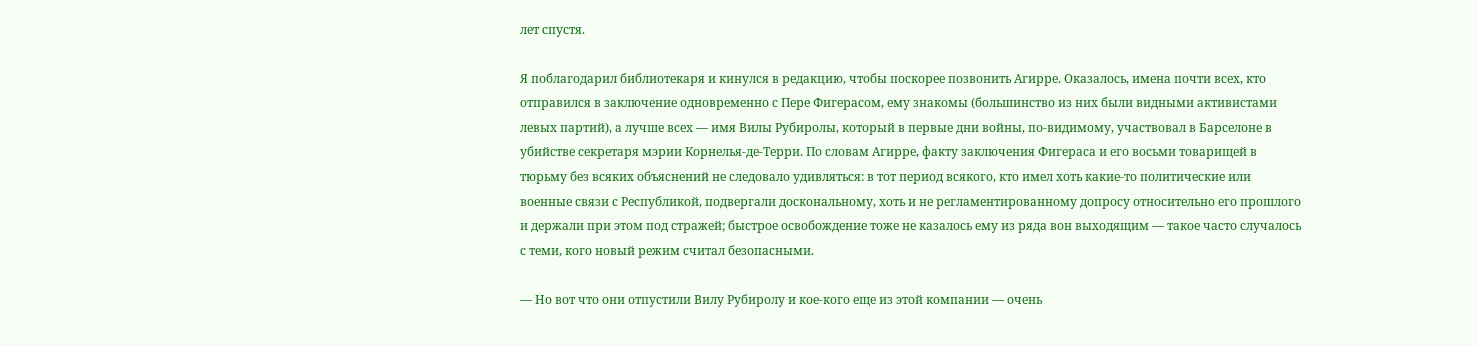лет спустя.

Я поблагодарил библиотекаря и кинулся в редакцию, чтобы поскорее позвонить Агирре. Оказалось, имена почти всех, кто отправился в заключение одновременно с Пере Фигерасом, ему знакомы (большинство из них были видными активистами левых партий), а лучше всех — имя Вилы Рубиролы, который в первые дни войны, по-видимому, участвовал в Барселоне в убийстве секретаря мэрии Корнелья-де-Терри. По словам Агирре, факту заключения Фигераса и его восьми товарищей в тюрьму без всяких объяснений не следовало удивляться: в тот период всякого, кто имел хоть какие-то политические или военные связи с Республикой, подвергали доскональному, хоть и не регламентированному допросу относительно его прошлого и держали при этом под стражей; быстрое освобождение тоже не казалось ему из ряда вон выходящим — такое часто случалось с теми, кого новый режим считал безопасными.

— Но вот что они отпустили Вилу Рубиролу и кое-кого еще из этой компании — очень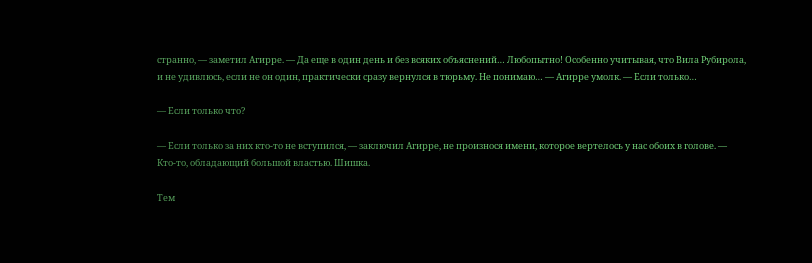странно, — заметил Агирре. — Да еще в один день и без всяких объяснений… Любопытно! Особенно учитывая, что Вила Рубирола, и не удивлюсь, если не он один, практически сразу вернулся в тюрьму. Не понимаю… — Агирре умолк. — Если только…

— Если только что?

— Если только за них кто-то не вступился, — заключил Агирре, не произнося имени, которое вертелось у нас обоих в голове. — Кто-то, обладающий большой властью. Шишка.

Тем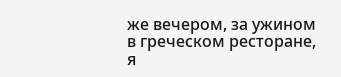же вечером, за ужином в греческом ресторане, я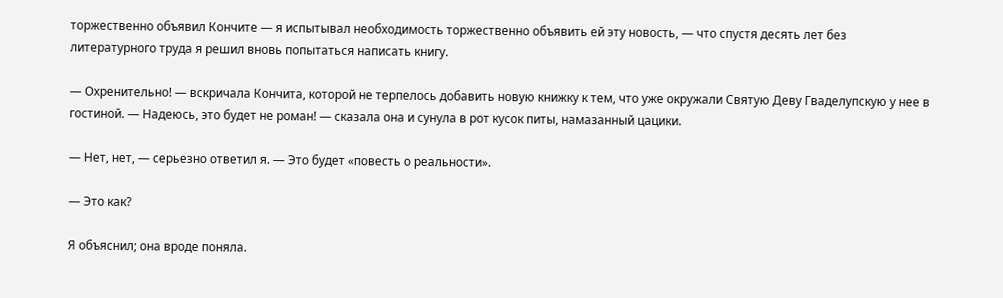торжественно объявил Кончите — я испытывал необходимость торжественно объявить ей эту новость, — что спустя десять лет без литературного труда я решил вновь попытаться написать книгу.

— Охренительно! — вскричала Кончита, которой не терпелось добавить новую книжку к тем, что уже окружали Святую Деву Гваделупскую у нее в гостиной. — Надеюсь, это будет не роман! — сказала она и сунула в рот кусок питы, намазанный цацики.

— Нет, нет, — серьезно ответил я. — Это будет «повесть о реальности».

— Это как?

Я объяснил; она вроде поняла.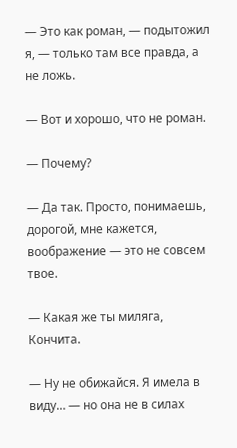— Это как роман, — подытожил я, — только там все правда, а не ложь.

— Вот и хорошо, что не роман.

— Почему?

— Да так. Просто, понимаешь, дорогой, мне кажется, воображение — это не совсем твое.

— Какая же ты миляга, Кончита.

— Ну не обижайся. Я имела в виду… — но она не в силах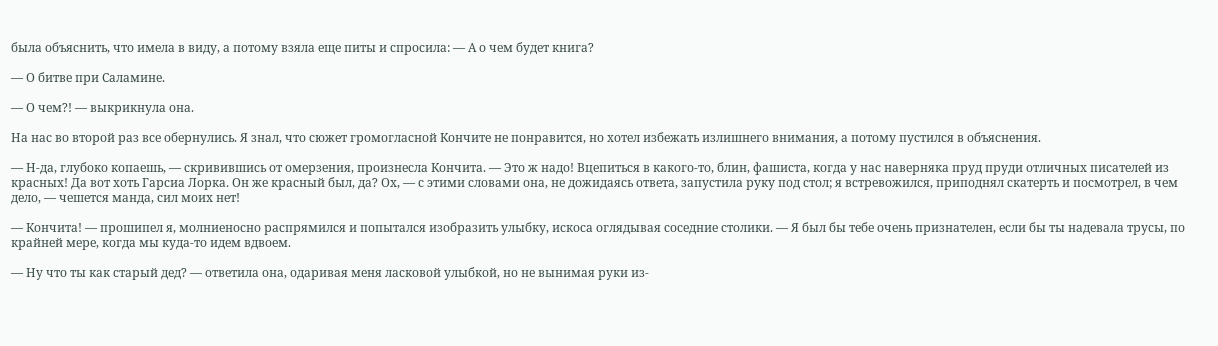была объяснить, что имела в виду, а потому взяла еще питы и спросила: — А о чем будет книга?

— О битве при Саламине.

— О чем?! — выкрикнула она.

На нас во второй раз все обернулись. Я знал, что сюжет громогласной Кончите не понравится, но хотел избежать излишнего внимания, а потому пустился в объяснения.

— Н-да, глубоко копаешь, — скривившись от омерзения, произнесла Кончита. — Это ж надо! Вцепиться в какого-то, блин, фашиста, когда у нас наверняка пруд пруди отличных писателей из красных! Да вот хоть Гарсиа Лорка. Он же красный был, да? Ох, — с этими словами она, не дожидаясь ответа, запустила руку под стол; я встревожился, приподнял скатерть и посмотрел, в чем дело, — чешется манда, сил моих нет!

— Кончита! — прошипел я, молниеносно распрямился и попытался изобразить улыбку, искоса оглядывая соседние столики. — Я был бы тебе очень признателен, если бы ты надевала трусы, по крайней мере, когда мы куда-то идем вдвоем.

— Ну что ты как старый дед? — ответила она, одаривая меня ласковой улыбкой, но не вынимая руки из-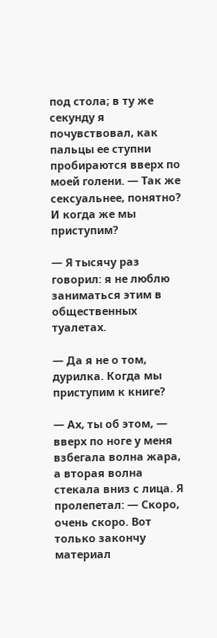под стола; в ту же секунду я почувствовал, как пальцы ее ступни пробираются вверх по моей голени. — Так же сексуальнее, понятно? И когда же мы приступим?

— Я тысячу раз говорил: я не люблю заниматься этим в общественных туалетах.

— Да я не о том, дурилка. Когда мы приступим к книге?

— Ах, ты об этом, — вверх по ноге у меня взбегала волна жара, а вторая волна стекала вниз с лица. Я пролепетал: — Скоро, очень скоро. Вот только закончу материал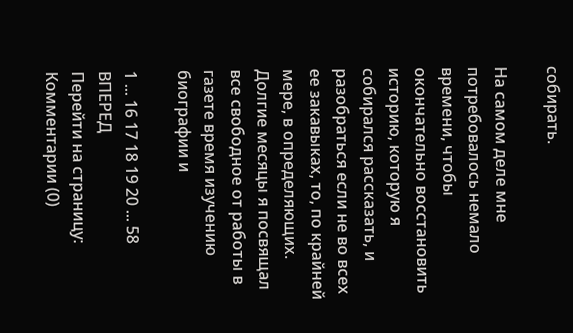собирать.

На самом деле мне потребовалось немало времени, чтобы окончательно восстановить историю, которую я собирался рассказать, и разобраться если не во всех ее закавыках, то, по крайней мере, в определяющих. Долгие месяцы я посвящал все свободное от работы в газете время изучению биографии и

1 ... 16 17 18 19 20 ... 58 ВПЕРЕД
Перейти на страницу:
Комментарии (0)